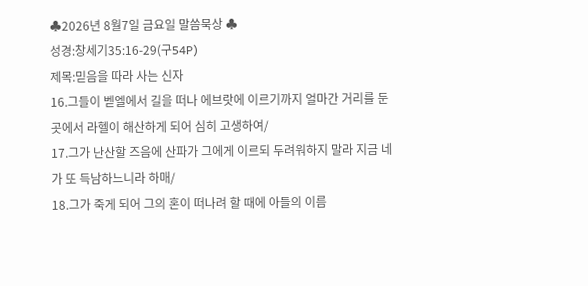♣2026년 8월7일 금요일 말씀묵상 ♣
성경:창세기35:16-29(구54P)
제목:믿음을 따라 사는 신자
16.그들이 벧엘에서 길을 떠나 에브랏에 이르기까지 얼마간 거리를 둔 곳에서 라헬이 해산하게 되어 심히 고생하여/
17.그가 난산할 즈음에 산파가 그에게 이르되 두려워하지 말라 지금 네가 또 득남하느니라 하매/
18.그가 죽게 되어 그의 혼이 떠나려 할 때에 아들의 이름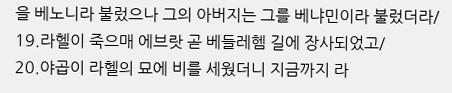을 베노니라 불렀으나 그의 아버지는 그를 베냐민이라 불렀더라/
19.라헬이 죽으매 에브랏 곧 베들레헴 길에 장사되었고/
20.야곱이 라헬의 묘에 비를 세웠더니 지금까지 라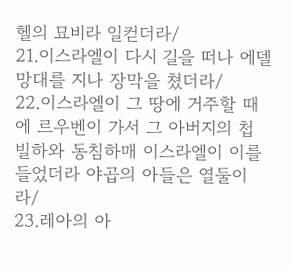헬의 묘비라 일컫더라/
21.이스라엘이 다시 길을 떠나 에델 망대를 지나 장막을 쳤더라/
22.이스라엘이 그 땅에 거주할 때에 르우벤이 가서 그 아버지의 첩 빌하와 동침하매 이스라엘이 이를 들었더라 야곱의 아들은 열둘이라/
23.레아의 아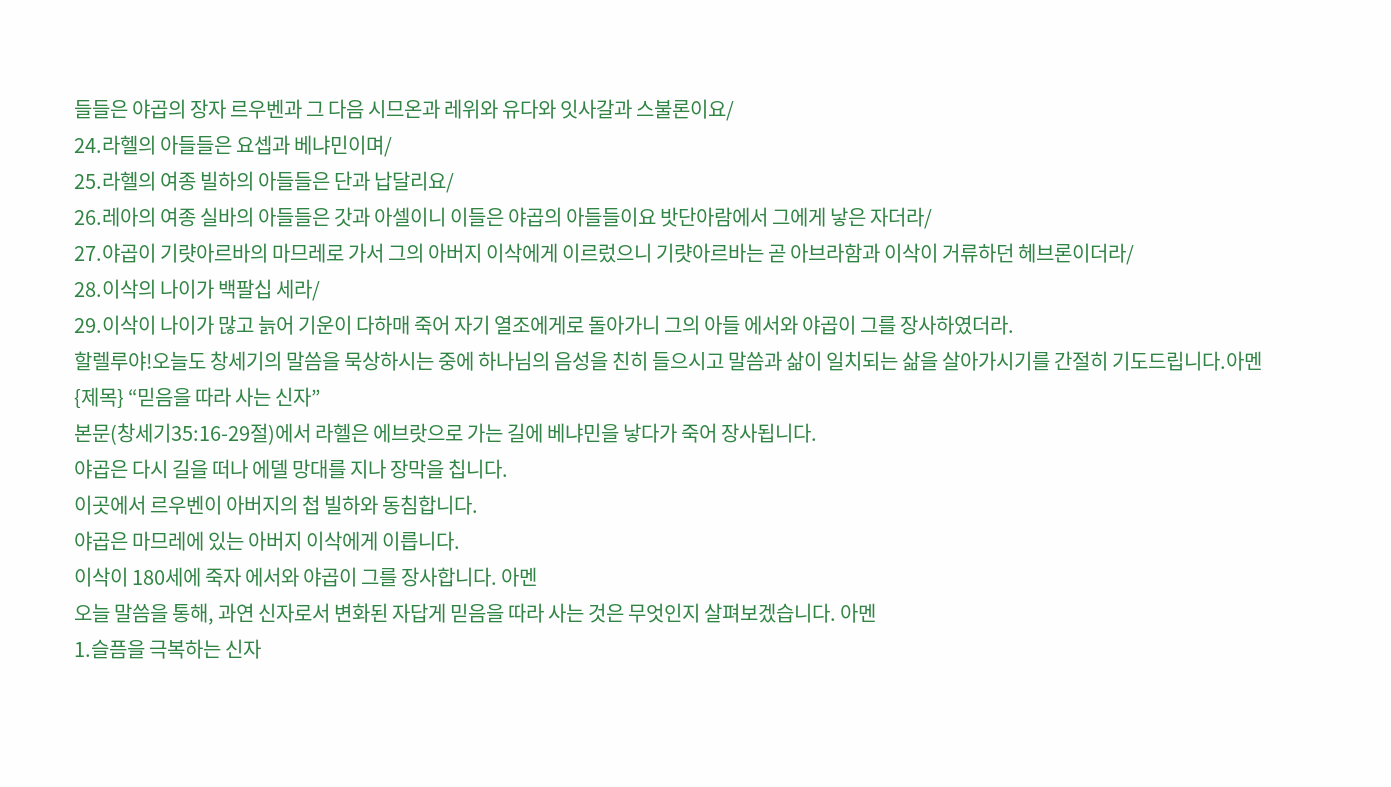들들은 야곱의 장자 르우벤과 그 다음 시므온과 레위와 유다와 잇사갈과 스불론이요/
24.라헬의 아들들은 요셉과 베냐민이며/
25.라헬의 여종 빌하의 아들들은 단과 납달리요/
26.레아의 여종 실바의 아들들은 갓과 아셀이니 이들은 야곱의 아들들이요 밧단아람에서 그에게 낳은 자더라/
27.야곱이 기럇아르바의 마므레로 가서 그의 아버지 이삭에게 이르렀으니 기럇아르바는 곧 아브라함과 이삭이 거류하던 헤브론이더라/
28.이삭의 나이가 백팔십 세라/
29.이삭이 나이가 많고 늙어 기운이 다하매 죽어 자기 열조에게로 돌아가니 그의 아들 에서와 야곱이 그를 장사하였더라.
할렐루야!오늘도 창세기의 말씀을 묵상하시는 중에 하나님의 음성을 친히 들으시고 말씀과 삶이 일치되는 삶을 살아가시기를 간절히 기도드립니다.아멘
{제목} “믿음을 따라 사는 신자”
본문(창세기35:16-29절)에서 라헬은 에브랏으로 가는 길에 베냐민을 낳다가 죽어 장사됩니다.
야곱은 다시 길을 떠나 에델 망대를 지나 장막을 칩니다.
이곳에서 르우벤이 아버지의 첩 빌하와 동침합니다.
야곱은 마므레에 있는 아버지 이삭에게 이릅니다.
이삭이 180세에 죽자 에서와 야곱이 그를 장사합니다. 아멘
오늘 말씀을 통해, 과연 신자로서 변화된 자답게 믿음을 따라 사는 것은 무엇인지 살펴보겠습니다. 아멘
1.슬픔을 극복하는 신자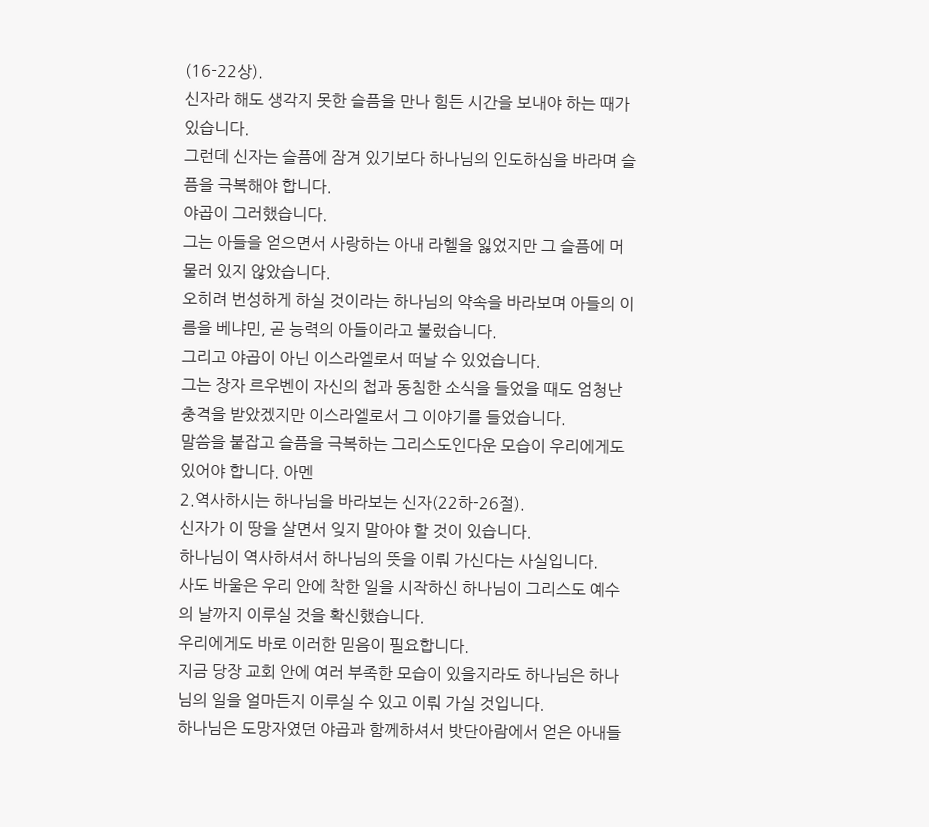(16-22상).
신자라 해도 생각지 못한 슬픔을 만나 힘든 시간을 보내야 하는 때가 있습니다.
그런데 신자는 슬픔에 잠겨 있기보다 하나님의 인도하심을 바라며 슬픔을 극복해야 합니다.
야곱이 그러했습니다.
그는 아들을 얻으면서 사랑하는 아내 라헬을 잃었지만 그 슬픔에 머물러 있지 않았습니다.
오히려 번성하게 하실 것이라는 하나님의 약속을 바라보며 아들의 이름을 베냐민, 곧 능력의 아들이라고 불렀습니다.
그리고 야곱이 아닌 이스라엘로서 떠날 수 있었습니다.
그는 장자 르우벤이 자신의 첩과 동침한 소식을 들었을 때도 엄청난 충격을 받았겠지만 이스라엘로서 그 이야기를 들었습니다.
말씀을 붙잡고 슬픔을 극복하는 그리스도인다운 모습이 우리에게도 있어야 합니다. 아멘
2.역사하시는 하나님을 바라보는 신자(22하-26절).
신자가 이 땅을 살면서 잊지 말아야 할 것이 있습니다.
하나님이 역사하셔서 하나님의 뜻을 이뤄 가신다는 사실입니다.
사도 바울은 우리 안에 착한 일을 시작하신 하나님이 그리스도 예수의 날까지 이루실 것을 확신했습니다.
우리에게도 바로 이러한 믿음이 필요합니다.
지금 당장 교회 안에 여러 부족한 모습이 있을지라도 하나님은 하나님의 일을 얼마든지 이루실 수 있고 이뤄 가실 것입니다.
하나님은 도망자였던 야곱과 함께하셔서 밧단아람에서 얻은 아내들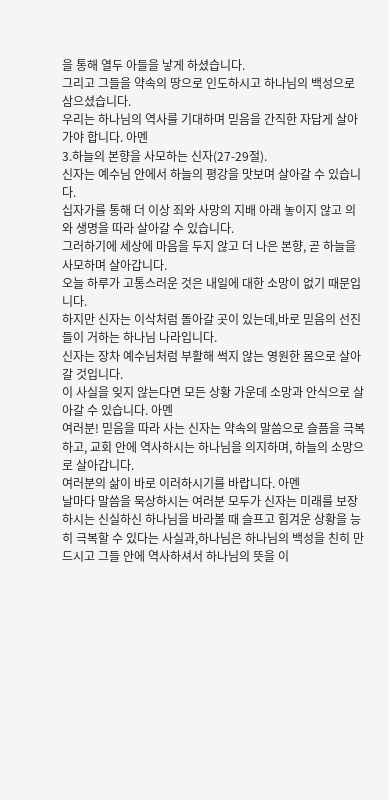을 통해 열두 아들을 낳게 하셨습니다.
그리고 그들을 약속의 땅으로 인도하시고 하나님의 백성으로 삼으셨습니다.
우리는 하나님의 역사를 기대하며 믿음을 간직한 자답게 살아가야 합니다. 아멘
3.하늘의 본향을 사모하는 신자(27-29절).
신자는 예수님 안에서 하늘의 평강을 맛보며 살아갈 수 있습니다.
십자가를 통해 더 이상 죄와 사망의 지배 아래 놓이지 않고 의와 생명을 따라 살아갈 수 있습니다.
그러하기에 세상에 마음을 두지 않고 더 나은 본향, 곧 하늘을 사모하며 살아갑니다.
오늘 하루가 고통스러운 것은 내일에 대한 소망이 없기 때문입니다.
하지만 신자는 이삭처럼 돌아갈 곳이 있는데,바로 믿음의 선진들이 거하는 하나님 나라입니다.
신자는 장차 예수님처럼 부활해 썩지 않는 영원한 몸으로 살아갈 것입니다.
이 사실을 잊지 않는다면 모든 상황 가운데 소망과 안식으로 살아갈 수 있습니다. 아멘
여러분! 믿음을 따라 사는 신자는 약속의 말씀으로 슬픔을 극복하고, 교회 안에 역사하시는 하나님을 의지하며, 하늘의 소망으로 살아갑니다.
여러분의 삶이 바로 이러하시기를 바랍니다. 아멘
날마다 말씀을 묵상하시는 여러분 모두가 신자는 미래를 보장하시는 신실하신 하나님을 바라볼 때 슬프고 힘겨운 상황을 능히 극복할 수 있다는 사실과,하나님은 하나님의 백성을 친히 만드시고 그들 안에 역사하셔서 하나님의 뜻을 이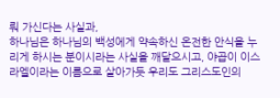뤄 가신다는 사실과,
하나님은 하나님의 백성에게 약속하신 온전한 안식을 누리게 하시는 분이시라는 사실을 깨달으시고, 야곱이 이스라엘이라는 이름으로 살아가듯 우리도 그리스도인의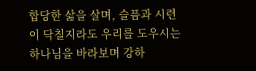합당한 삶을 살며, 슬픔과 시련이 닥칠지라도 우리를 도우시는 하나님을 바라보며 강하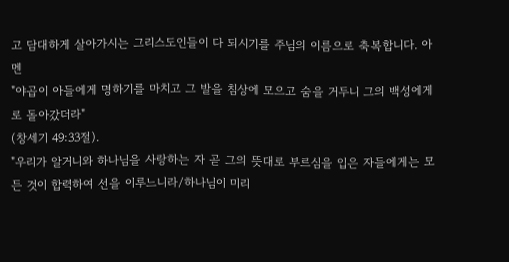고 담대하게 살아가시는 그리스도인들이 다 되시기를 주님의 이름으로 축복합니다. 아멘
"야곱이 아들에게 명하기를 마치고 그 발을 침상에 모으고 숨을 거두니 그의 백성에게로 돌아갔더라"
(창세기 49:33절).
"우리가 알거니와 하나님을 사랑하는 자 곧 그의 뜻대로 부르심을 입은 자들에게는 모든 것이 합력하여 선을 이루느니라/하나님이 미리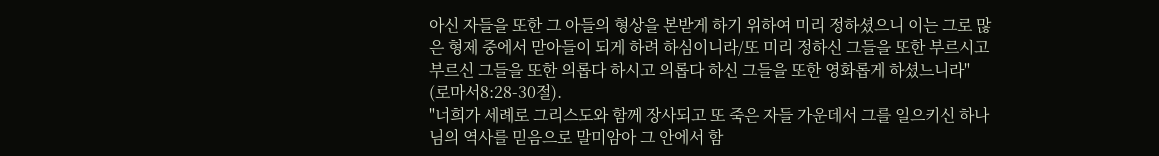아신 자들을 또한 그 아들의 형상을 본받게 하기 위하여 미리 정하셨으니 이는 그로 많은 형제 중에서 맏아들이 되게 하려 하심이니라/또 미리 정하신 그들을 또한 부르시고 부르신 그들을 또한 의롭다 하시고 의롭다 하신 그들을 또한 영화롭게 하셨느니라"
(로마서8:28-30절).
"너희가 세례로 그리스도와 함께 장사되고 또 죽은 자들 가운데서 그를 일으키신 하나님의 역사를 믿음으로 말미암아 그 안에서 함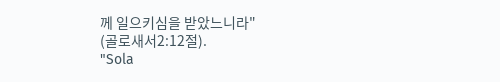께 일으키심을 받았느니라"
(골로새서2:12절).
"Sola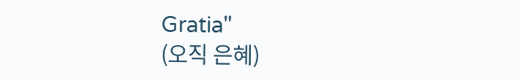Gratia"
(오직 은혜)